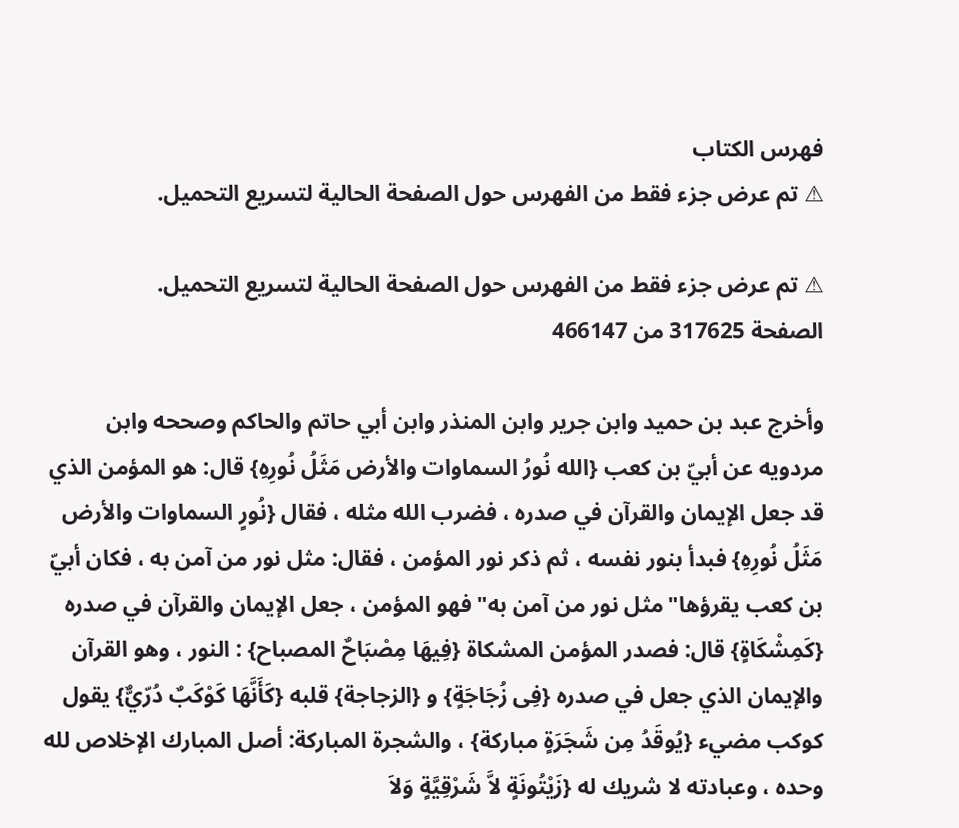فهرس الكتاب
⚠ تم عرض جزء فقط من الفهرس حول الصفحة الحالية لتسريع التحميل.

⚠ تم عرض جزء فقط من الفهرس حول الصفحة الحالية لتسريع التحميل.
الصفحة 317625 من 466147

وأخرج عبد بن حميد وابن جرير وابن المنذر وابن أبي حاتم والحاكم وصححه وابن مردويه عن أبيّ بن كعب {الله نُورُ السماوات والأرض مَثَلُ نُورِهِ} قال: هو المؤمن الذي قد جعل الإيمان والقرآن في صدره ، فضرب الله مثله ، فقال {نُورٍ السماوات والأرض مَثَلُ نُورِهِ} فبدأ بنور نفسه ، ثم ذكر نور المؤمن ، فقال: مثل نور من آمن به ، فكان أبيّ بن كعب يقرؤها"مثل نور من آمن به"فهو المؤمن ، جعل الإيمان والقرآن في صدره {كَمِشْكَاةٍ} قال: فصدر المؤمن المشكاة {فِيهَا مِصْبَاحٌ المصباح} : النور ، وهو القرآن والإيمان الذي جعل في صدره {فِى زُجَاجَةٍ} و {الزجاجة} قلبه {كَأَنَّهَا كَوْكَبٌ دُرّيٌّ} يقول كوكب مضيء {يُوقَدُ مِن شَجَرَةٍ مباركة} ، والشجرة المباركة: أصل المبارك الإخلاص لله وحده ، وعبادته لا شريك له {زَيْتُونَةٍ لاَّ شَرْقِيَّةٍ وَلاَ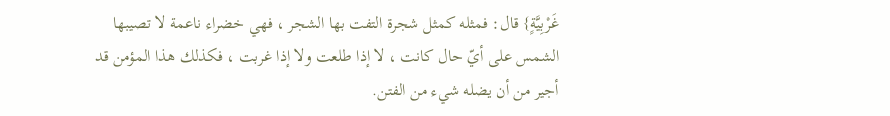غَرْبِيَّةٍ} قال: فمثله كمثل شجرة التفت بها الشجر ، فهي خضراء ناعمة لا تصيبها الشمس على أيّ حال كانت ، لا إذا طلعت ولا إذا غربت ، فكذلك هذا المؤمن قد أجير من أن يضله شيء من الفتن.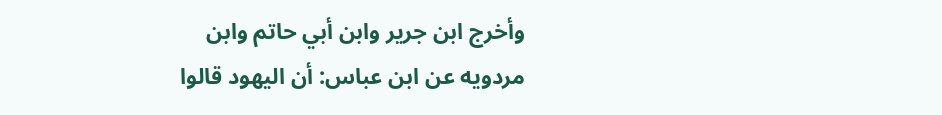وأخرج ابن جرير وابن أبي حاتم وابن مردويه عن ابن عباس: أن اليهود قالوا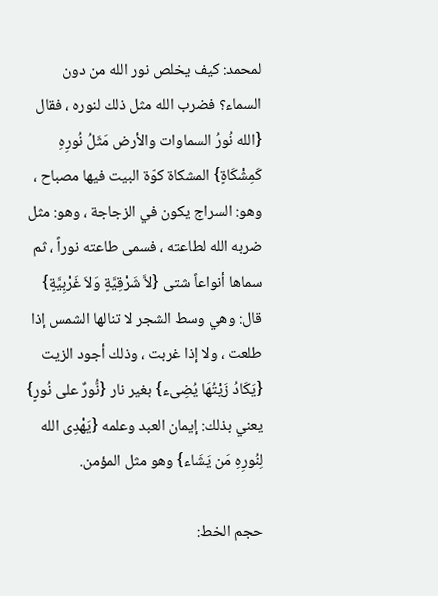لمحمد: كيف يخلص نور الله من دون السماء؟ فضرب الله مثل ذلك لنوره ، فقال {الله نُورُ السماوات والأرض مَثَلُ نُورِهِ كَمِشْكَاةٍ} المشكاة كوّة البيت فيها مصباح ، وهو: السراج يكون في الزجاجة ، وهو: مثل ضربه الله لطاعته ، فسمى طاعته نوراً ، ثم سماها أنواعاً شتى {لاَّ شَرْقِيَّةٍ وَلاَ غَرْبِيَّةٍ} قال: وهي وسط الشجر لا تنالها الشمس إذا طلعت ، ولا إذا غربت ، وذلك أجود الزيت {يَكَادُ زَيْتُهَا يُضِىء} بغير نار {نُّورٌ على نُورٍ} يعني بذلك: إيمان العبد وعلمه {يَهْدِى الله لِنُورِهِ مَن يَشَاء} وهو مثل المؤمن.

حجم الخط: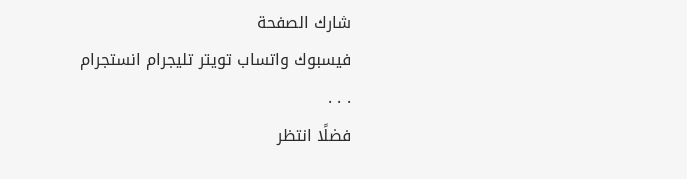شارك الصفحة
فيسبوك واتساب تويتر تليجرام انستجرام
. . .
فضلًا انتظر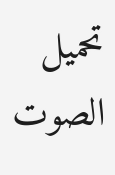تحميل الصوت